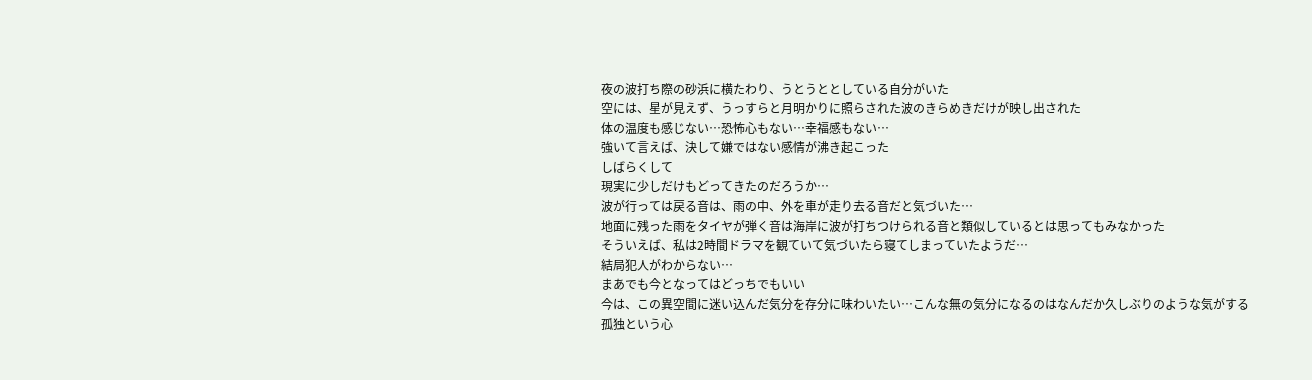夜の波打ち際の砂浜に横たわり、うとうととしている自分がいた
空には、星が見えず、うっすらと月明かりに照らされた波のきらめきだけが映し出された
体の温度も感じない…恐怖心もない…幸福感もない…
強いて言えば、決して嫌ではない感情が沸き起こった
しばらくして
現実に少しだけもどってきたのだろうか…
波が行っては戻る音は、雨の中、外を車が走り去る音だと気づいた…
地面に残った雨をタイヤが弾く音は海岸に波が打ちつけられる音と類似しているとは思ってもみなかった
そういえば、私は2時間ドラマを観ていて気づいたら寝てしまっていたようだ…
結局犯人がわからない…
まあでも今となってはどっちでもいい
今は、この異空間に迷い込んだ気分を存分に味わいたい…こんな無の気分になるのはなんだか久しぶりのような気がする
孤独という心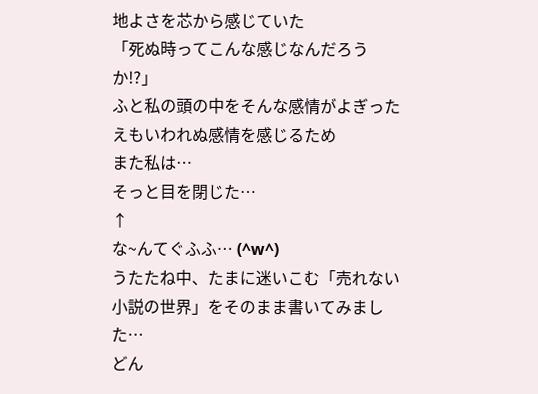地よさを芯から感じていた
「死ぬ時ってこんな感じなんだろうか!?」
ふと私の頭の中をそんな感情がよぎった
えもいわれぬ感情を感じるため
また私は…
そっと目を閉じた…
↑
な~んてぐふふ… (^w^)
うたたね中、たまに迷いこむ「売れない小説の世界」をそのまま書いてみました…
どん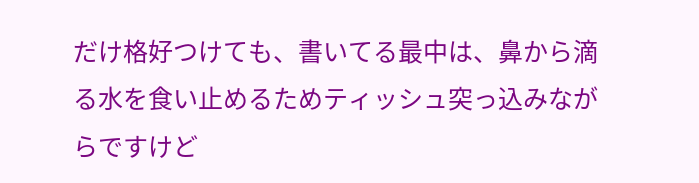だけ格好つけても、書いてる最中は、鼻から滴る水を食い止めるためティッシュ突っ込みながらですけど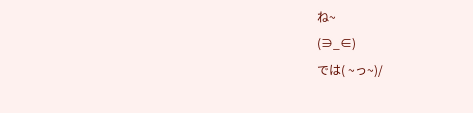ね~
(∋_∈)
では( ~っ~)/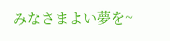みなさまよい夢を~